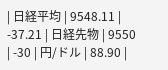| 日経平均 | 9548.11 | -37.21 | 日経先物 | 9550 | -30 | 円/ドル | 88.90 |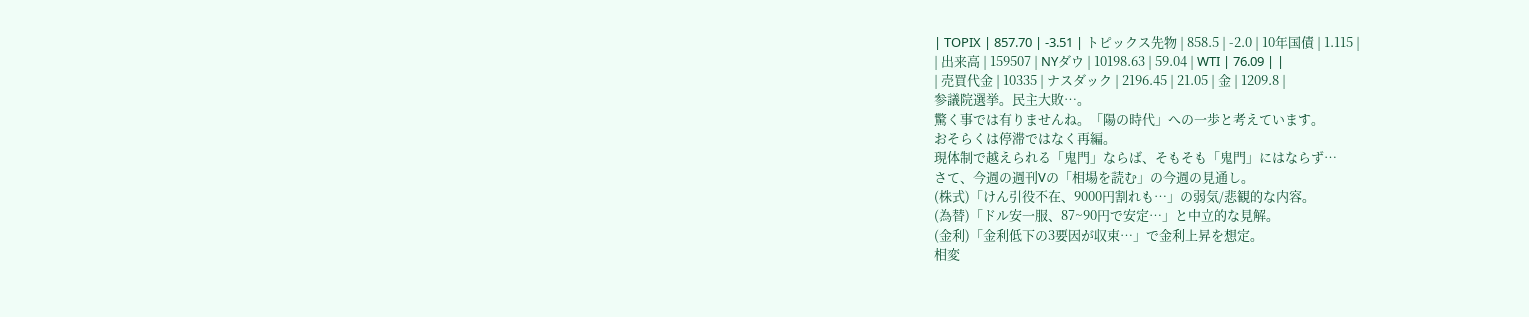| TOPIX | 857.70 | -3.51 | トピックス先物 | 858.5 | -2.0 | 10年国債 | 1.115 |
| 出来高 | 159507 | NYダウ | 10198.63 | 59.04 | WTI | 76.09 | |
| 売買代金 | 10335 | ナスダック | 2196.45 | 21.05 | 金 | 1209.8 |
参議院選挙。民主大敗…。
驚く事では有りませんね。「陽の時代」への一歩と考えています。
おそらくは停滞ではなく再編。
現体制で越えられる「鬼門」ならば、そもそも「鬼門」にはならず…
さて、今週の週刊Vの「相場を読む」の今週の見通し。
(株式)「けん引役不在、9000円割れも…」の弱気/悲観的な内容。
(為替)「ドル安一服、87~90円で安定…」と中立的な見解。
(金利)「金利低下の3要因が収束…」で金利上昇を想定。
相変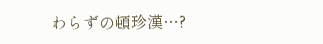わらずの頓珍漢…?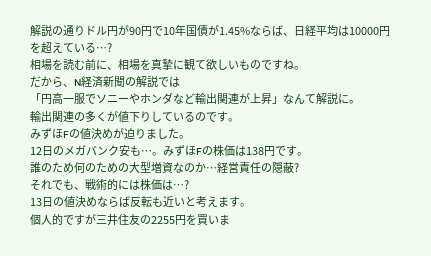解説の通りドル円が90円で10年国債が1.45%ならば、日経平均は10000円を超えている…?
相場を読む前に、相場を真摯に観て欲しいものですね。
だから、N経済新聞の解説では
「円高一服でソニーやホンダなど輸出関連が上昇」なんて解説に。
輸出関連の多くが値下りしているのです。
みずほFの値決めが迫りました。
12日のメガバンク安も…。みずほFの株価は138円です。
誰のため何のための大型増資なのか…経営責任の隠蔽?
それでも、戦術的には株価は…?
13日の値決めならば反転も近いと考えます。
個人的ですが三井住友の2255円を買いま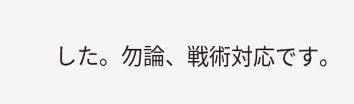した。勿論、戦術対応です。